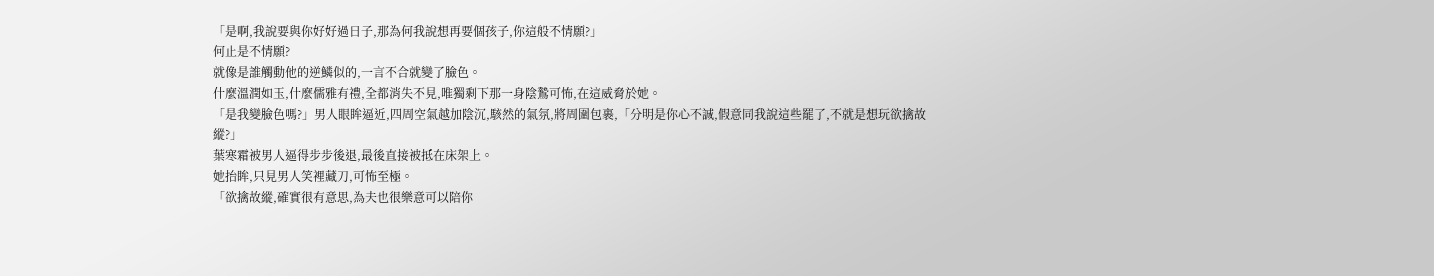「是啊,我說要與你好好過日子,那為何我說想再要個孩子,你這般不情願?」
何止是不情願?
就像是誰觸動他的逆鱗似的,一言不合就變了臉色。
什麼溫潤如玉,什麼儒雅有禮,全都消失不見,唯獨剩下那一身陰鷙可怖,在這威脅於她。
「是我變臉色嗎?」男人眼眸逼近,四周空氣越加陰沉,駭然的氣氛,將周圍包裹,「分明是你心不誠,假意同我說這些罷了,不就是想玩欲擒故縱?」
葉寒霜被男人逼得步步後退,最後直接被抵在床架上。
她抬眸,只見男人笑裡藏刀,可怖至極。
「欲擒故縱,確實很有意思,為夫也很樂意可以陪你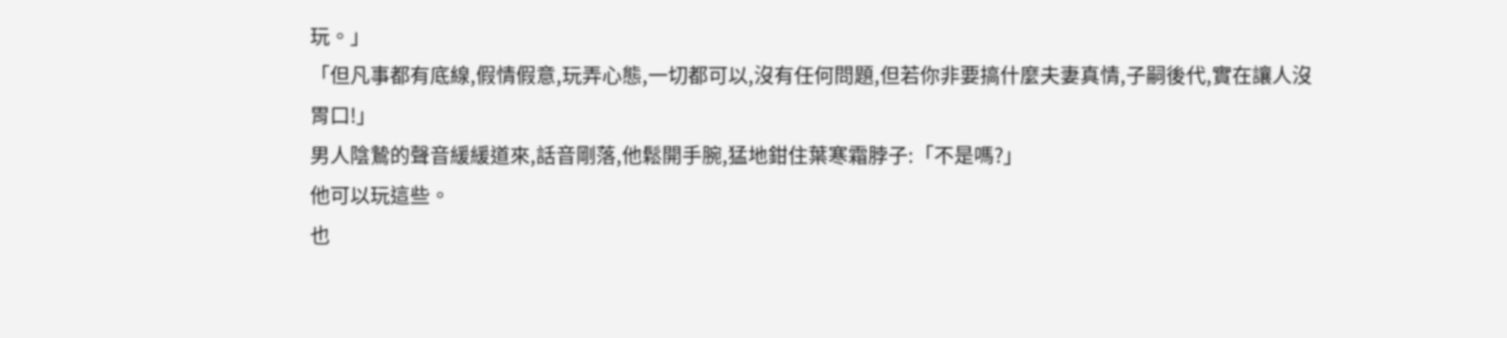玩。」
「但凡事都有底線,假情假意,玩弄心態,一切都可以,沒有任何問題,但若你非要搞什麼夫妻真情,子嗣後代,實在讓人沒胃口!」
男人陰鷙的聲音緩緩道來,話音剛落,他鬆開手腕,猛地鉗住葉寒霜脖子:「不是嗎?」
他可以玩這些。
也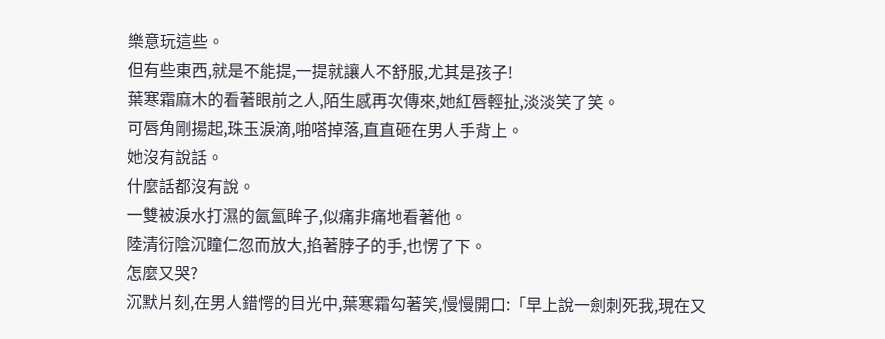樂意玩這些。
但有些東西,就是不能提,一提就讓人不舒服,尤其是孩子!
葉寒霜麻木的看著眼前之人,陌生感再次傳來,她紅唇輕扯,淡淡笑了笑。
可唇角剛揚起,珠玉淚滴,啪嗒掉落,直直砸在男人手背上。
她沒有說話。
什麼話都沒有說。
一雙被淚水打濕的氤氳眸子,似痛非痛地看著他。
陸清衍陰沉瞳仁忽而放大,掐著脖子的手,也愣了下。
怎麼又哭?
沉默片刻,在男人錯愕的目光中,葉寒霜勾著笑,慢慢開口:「早上說一劍刺死我,現在又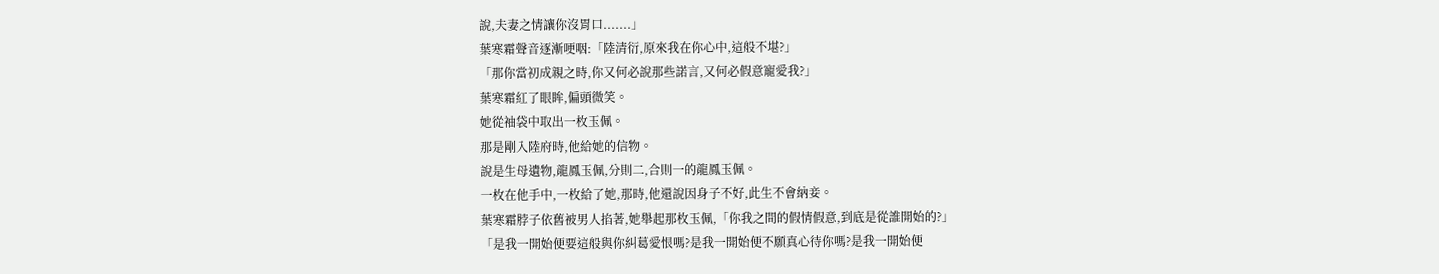說,夫妻之情讓你沒胃口.......」
葉寒霜聲音逐漸哽咽:「陸清衍,原來我在你心中,這般不堪?」
「那你當初成親之時,你又何必說那些諾言,又何必假意寵愛我?」
葉寒霜紅了眼眸,偏頭微笑。
她從袖袋中取出一枚玉佩。
那是剛入陸府時,他給她的信物。
說是生母遺物,龍鳳玉佩,分則二,合則一的龍鳳玉佩。
一枚在他手中,一枚給了她,那時,他還說因身子不好,此生不會納妾。
葉寒霜脖子依舊被男人掐著,她舉起那枚玉佩,「你我之間的假情假意,到底是從誰開始的?」
「是我一開始便要這般與你糾葛愛恨嗎?是我一開始便不願真心待你嗎?是我一開始便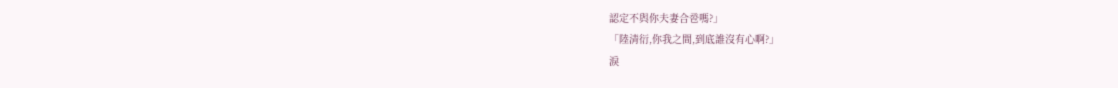認定不與你夫妻合卺嗎?」
「陸清衍,你我之間,到底誰沒有心啊?」
淚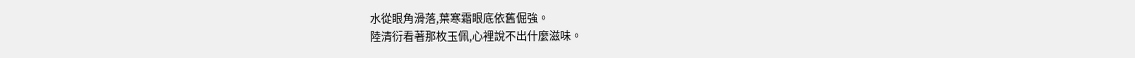水從眼角滑落,葉寒霜眼底依舊倔強。
陸清衍看著那枚玉佩,心裡說不出什麼滋味。